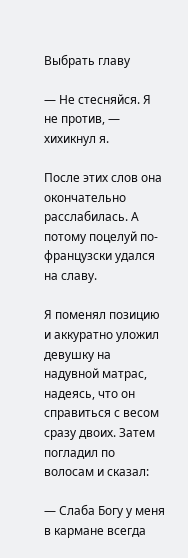Выбрать главу

— Не стесняйся. Я не против, — хихикнул я.

После этих слов она окончательно расслабилась. А потому поцелуй по-французски удался на славу.

Я поменял позицию и аккуратно уложил девушку на надувной матрас, надеясь, что он справиться с весом сразу двоих. Затем погладил по волосам и сказал:

— Слаба Богу у меня в кармане всегда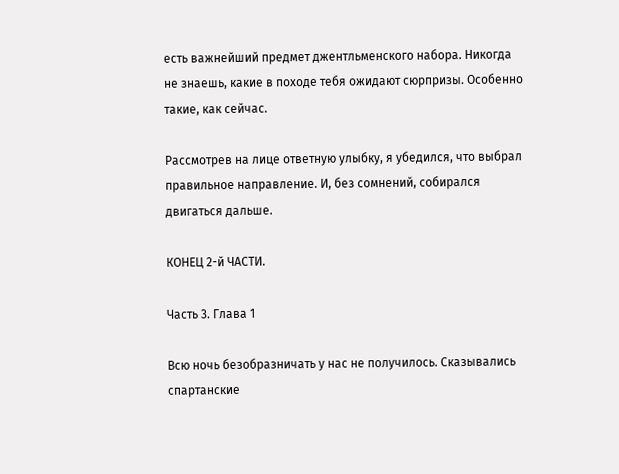есть важнейший предмет джентльменского набора. Никогда не знаешь, какие в походе тебя ожидают сюрпризы. Особенно такие, как сейчас.

Рассмотрев на лице ответную улыбку, я убедился, что выбрал правильное направление. И, без сомнений, собирался двигаться дальше.

КОНЕЦ 2-й ЧАСТИ.

Часть 3. Глава 1

Всю ночь безобразничать у нас не получилось. Сказывались спартанские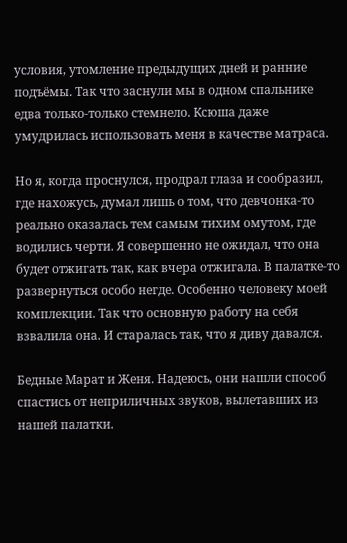условия, утомление предыдущих дней и ранние подъёмы. Так что заснули мы в одном спальнике едва только-только стемнело. Ксюша даже умудрилась использовать меня в качестве матраса.

Но я, когда проснулся, продрал глаза и сообразил, где нахожусь, думал лишь о том, что девчонка-то реально оказалась тем самым тихим омутом, где водились черти. Я совершенно не ожидал, что она будет отжигать так, как вчера отжигала. В палатке-то развернуться особо негде. Особенно человеку моей комплекции. Так что основную работу на себя взвалила она. И старалась так, что я диву давался.

Бедные Марат и Женя. Надеюсь, они нашли способ спастись от неприличных звуков, вылетавших из нашей палатки.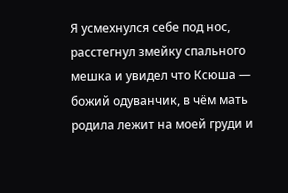Я усмехнулся себе под нос, расстегнул змейку спального мешка и увидел что Ксюша — божий одуванчик, в чём мать родила лежит на моей груди и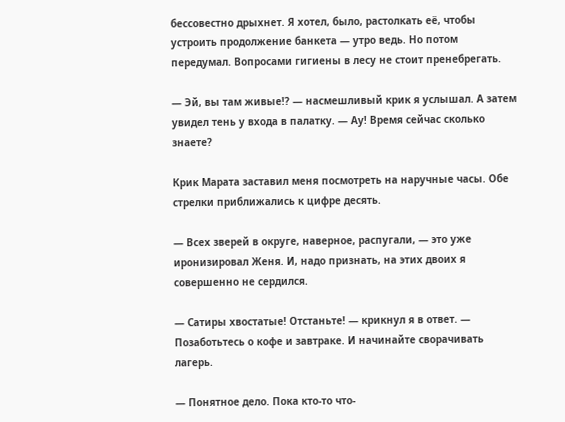бессовестно дрыхнет. Я хотел, было, растолкать её, чтобы устроить продолжение банкета — утро ведь. Но потом передумал. Вопросами гигиены в лесу не стоит пренебрегать.

— Эй, вы там живые!? — насмешливый крик я услышал. А затем увидел тень у входа в палатку. — Ау! Время сейчас сколько знаете?

Крик Марата заставил меня посмотреть на наручные часы. Обе стрелки приближались к цифре десять.

— Всех зверей в округе, наверное, распугали, — это уже иронизировал Женя. И, надо признать, на этих двоих я совершенно не сердился.

— Сатиры хвостатые! Отстаньте! — крикнул я в ответ. — Позаботьтесь о кофе и завтраке. И начинайте сворачивать лагерь.

— Понятное дело. Пока кто-то что-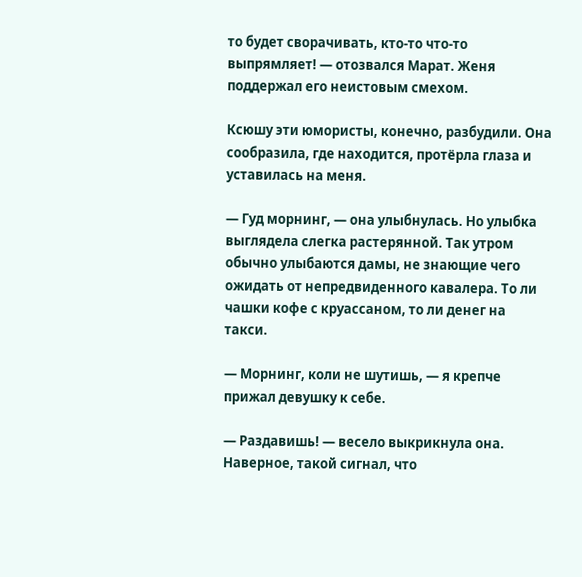то будет сворачивать, кто-то что-то выпрямляет! — отозвался Марат. Женя поддержал его неистовым смехом.

Ксюшу эти юмористы, конечно, разбудили. Она сообразила, где находится, протёрла глаза и уставилась на меня.

— Гуд морнинг, — она улыбнулась. Но улыбка выглядела слегка растерянной. Так утром обычно улыбаются дамы, не знающие чего ожидать от непредвиденного кавалера. То ли чашки кофе с круассаном, то ли денег на такси.

— Морнинг, коли не шутишь, — я крепче прижал девушку к себе.

— Раздавишь! — весело выкрикнула она. Наверное, такой сигнал, что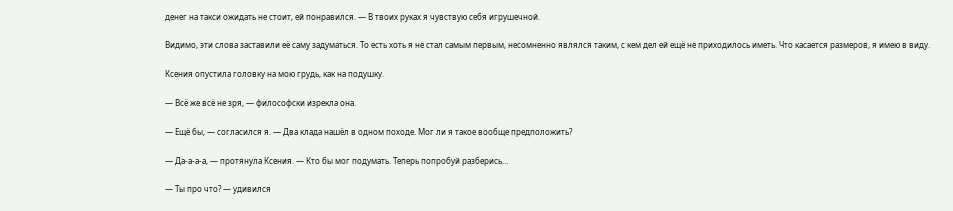денег на такси ожидать не стоит, ей понравился. — В твоих руках я чувствую себя игрушечной.

Видимо, эти слова заставили её саму задуматься. То есть хоть я не стал самым первым, несомненно являлся таким, с кем дел ей ещё не приходилось иметь. Что касается размеров, я имею в виду.

Ксения опустила головку на мою грудь, как на подушку.

— Всё же всё не зря, — философски изрекла она.

— Ещё бы, — согласился я. — Два клада нашёл в одном походе. Мог ли я такое вообще предположить?

— Да-а-а-а, — протянула Ксения. — Кто бы мог подумать. Теперь попробуй разберись…

— Ты про что? — удивился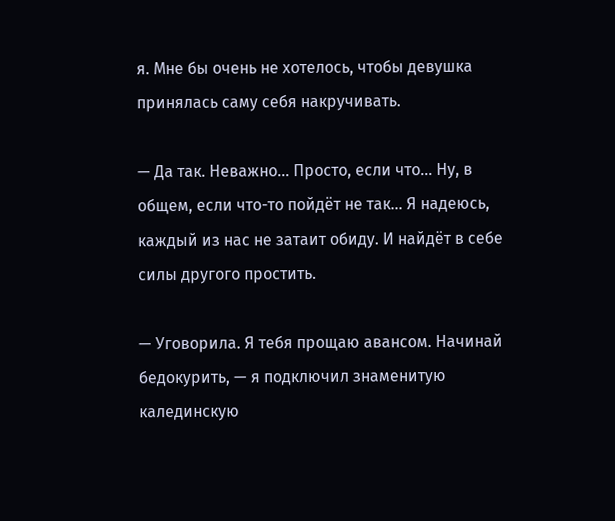я. Мне бы очень не хотелось, чтобы девушка принялась саму себя накручивать.

— Да так. Неважно… Просто, если что… Ну, в общем, если что-то пойдёт не так… Я надеюсь, каждый из нас не затаит обиду. И найдёт в себе силы другого простить.

— Уговорила. Я тебя прощаю авансом. Начинай бедокурить, — я подключил знаменитую калединскую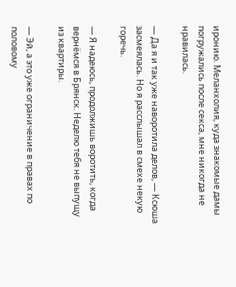иронию. Меланхолия, куда знакомые дамы погружались после секса, мне никогда не нравилась.

— Да я и так уже наворотила делов, — Ксюша засмеялась. Но я расслышал в смехе некую горечь.

— Я надеюсь, продолжишь воротить, когда вернёмся в Брянск. Неделю тебя не выпущу из квартиры.

— Эй, а это уже ограничение в правах по половому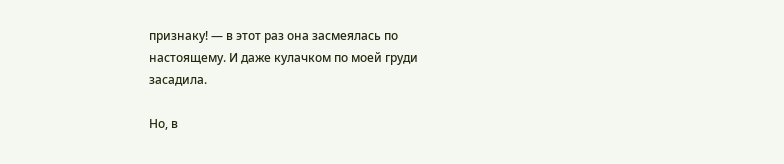признаку! — в этот раз она засмеялась по настоящему. И даже кулачком по моей груди засадила.

Но, в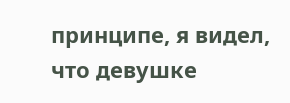принципе, я видел, что девушке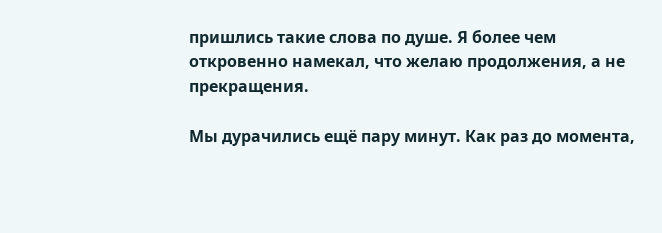пришлись такие слова по душе. Я более чем откровенно намекал, что желаю продолжения, а не прекращения.

Мы дурачились ещё пару минут. Как раз до момента,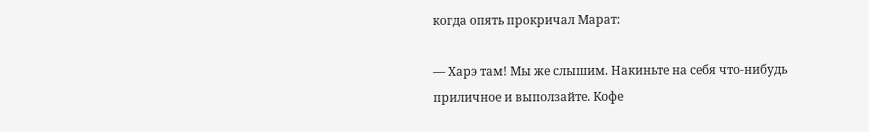когда опять прокричал Марат:

— Харэ там! Мы же слышим. Накиньте на себя что-нибудь приличное и выползайте. Кофе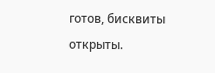готов, бисквиты открыты.